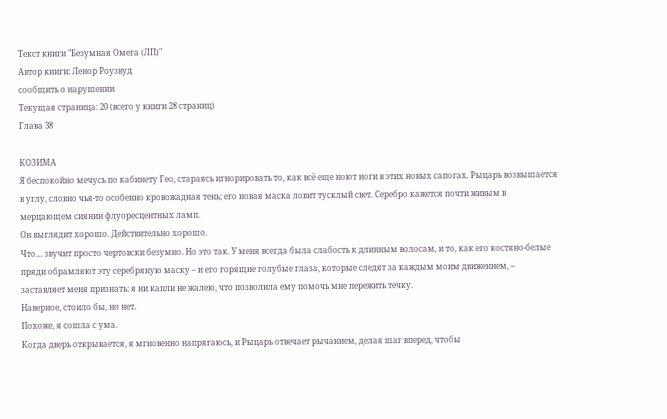Текст книги "Безумная Омега (ЛП)"
Автор книги: Ленор Роузвуд
сообщить о нарушении
Текущая страница: 20 (всего у книги 28 страниц)
Глава 38

КОЗИМА
Я беспокойно мечусь по кабинету Гео, стараясь игнорировать то, как всё еще ноют ноги в этих новых сапогах. Рыцарь возвышается в углу, словно чья-то особенно кровожадная тень; его новая маска ловит тусклый свет. Серебро кажется почти живым в мерцающем сиянии флуоресцентных ламп.
Он выглядит хорошо. Действительно хорошо.
Что… звучит просто чертовски безумно. Но это так. У меня всегда была слабость к длинным волосам, и то, как его костяно-белые пряди обрамляют эту серебряную маску – и его горящие голубые глаза, которые следят за каждым моим движением, – заставляет меня признать: я ни капли не жалею, что позволила ему помочь мне пережить течку.
Наверное, стоило бы, но нет.
Похоже, я сошла с ума.
Когда дверь открывается, я мгновенно напрягаюсь, и Рыцарь отвечает рычанием, делая шаг вперед, чтобы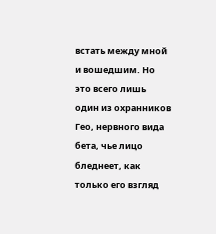встать между мной и вошедшим. Но это всего лишь один из охранников Гео, нервного вида бета, чье лицо бледнеет, как только его взгляд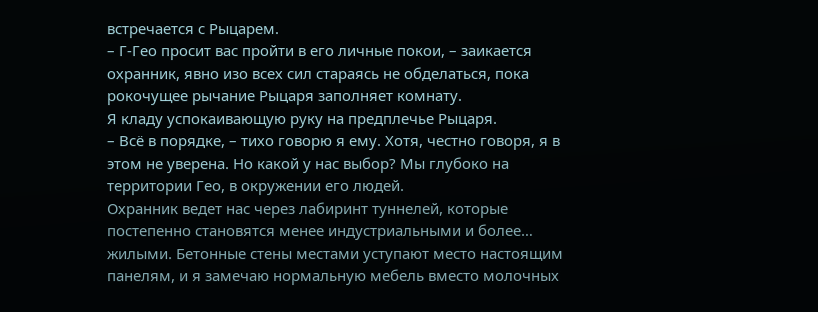встречается с Рыцарем.
– Г-Гео просит вас пройти в его личные покои, – заикается охранник, явно изо всех сил стараясь не обделаться, пока рокочущее рычание Рыцаря заполняет комнату.
Я кладу успокаивающую руку на предплечье Рыцаря.
– Всё в порядке, – тихо говорю я ему. Хотя, честно говоря, я в этом не уверена. Но какой у нас выбор? Мы глубоко на территории Гео, в окружении его людей.
Охранник ведет нас через лабиринт туннелей, которые постепенно становятся менее индустриальными и более… жилыми. Бетонные стены местами уступают место настоящим панелям, и я замечаю нормальную мебель вместо молочных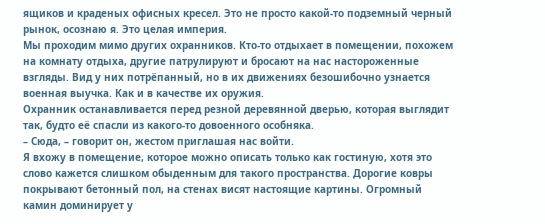ящиков и краденых офисных кресел. Это не просто какой-то подземный черный рынок, осознаю я. Это целая империя.
Мы проходим мимо других охранников. Кто-то отдыхает в помещении, похожем на комнату отдыха, другие патрулируют и бросают на нас настороженные взгляды. Вид у них потрёпанный, но в их движениях безошибочно узнается военная выучка. Как и в качестве их оружия.
Охранник останавливается перед резной деревянной дверью, которая выглядит так, будто её спасли из какого-то довоенного особняка.
– Сюда, – говорит он, жестом приглашая нас войти.
Я вхожу в помещение, которое можно описать только как гостиную, хотя это слово кажется слишком обыденным для такого пространства. Дорогие ковры покрывают бетонный пол, на стенах висят настоящие картины. Огромный камин доминирует у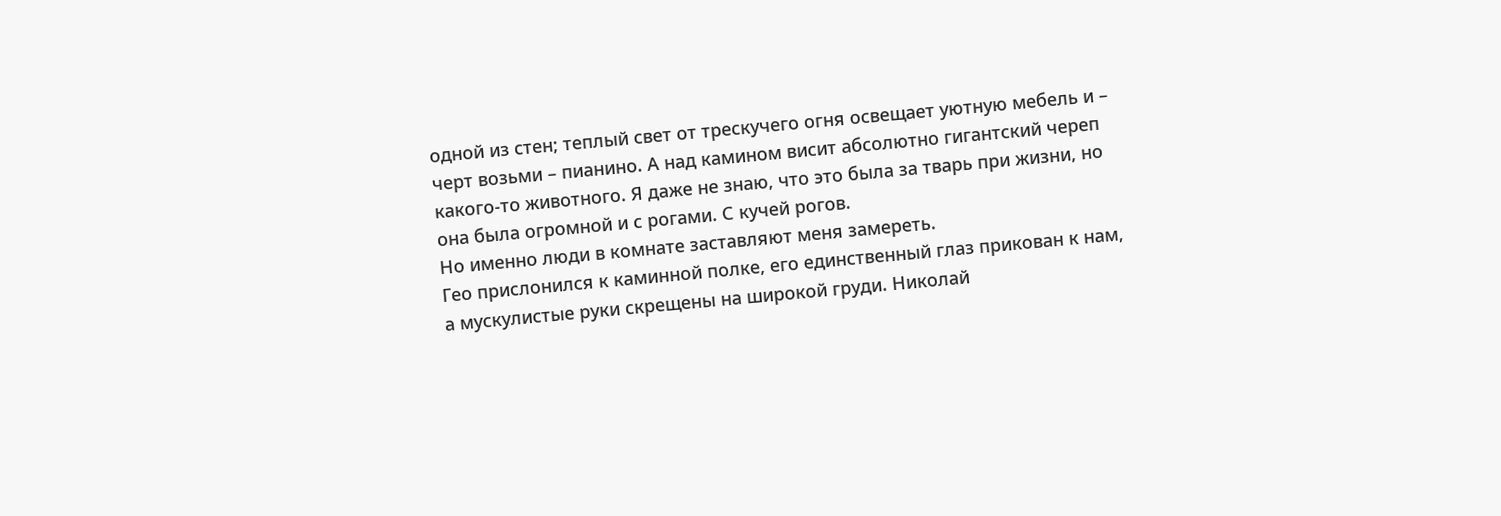одной из стен; теплый свет от трескучего огня освещает уютную мебель и – черт возьми – пианино. А над камином висит абсолютно гигантский череп какого-то животного. Я даже не знаю, что это была за тварь при жизни, но она была огромной и с рогами. С кучей рогов.
Но именно люди в комнате заставляют меня замереть.
Гео прислонился к каминной полке, его единственный глаз прикован к нам, а мускулистые руки скрещены на широкой груди. Николай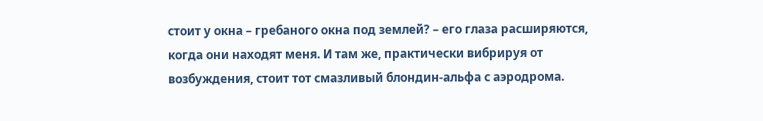стоит у окна – гребаного окна под землей? – его глаза расширяются, когда они находят меня. И там же, практически вибрируя от возбуждения, стоит тот смазливый блондин-альфа с аэродрома.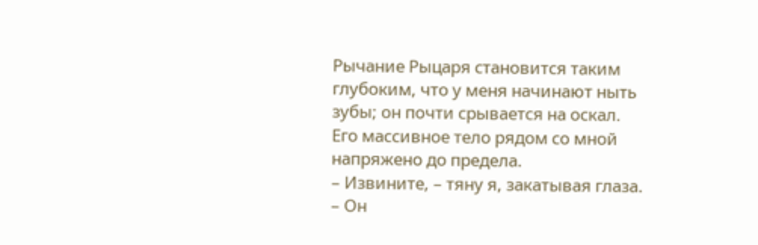Рычание Рыцаря становится таким глубоким, что у меня начинают ныть зубы; он почти срывается на оскал. Его массивное тело рядом со мной напряжено до предела.
– Извините, – тяну я, закатывая глаза. – Он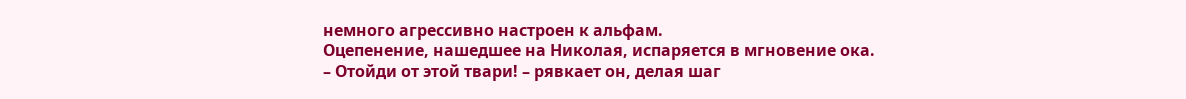немного агрессивно настроен к альфам.
Оцепенение, нашедшее на Николая, испаряется в мгновение ока.
– Отойди от этой твари! – рявкает он, делая шаг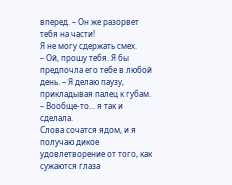вперед. – Он же разорвет тебя на части!
Я не могу сдержать смех.
– Ой, прошу тебя. Я бы предпочла его тебе в любой день. – Я делаю паузу, прикладывая палец к губам. – Вообще-то… я так и сделала.
Слова сочатся ядом, и я получаю дикое удовлетворение от того, как сужаются глаза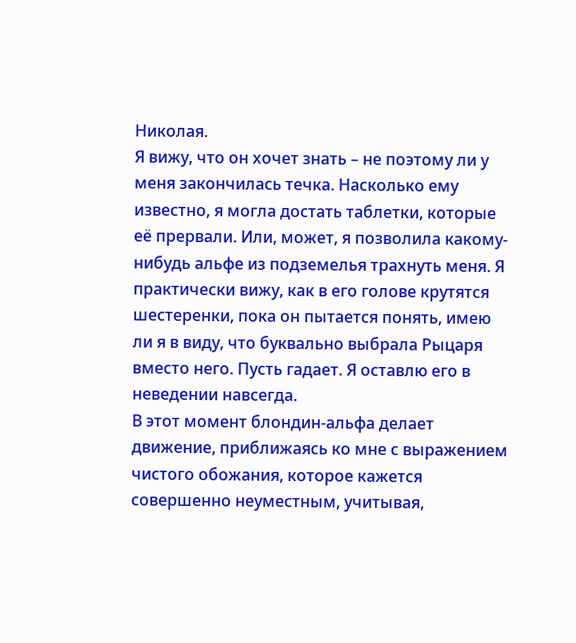Николая.
Я вижу, что он хочет знать – не поэтому ли у меня закончилась течка. Насколько ему известно, я могла достать таблетки, которые её прервали. Или, может, я позволила какому-нибудь альфе из подземелья трахнуть меня. Я практически вижу, как в его голове крутятся шестеренки, пока он пытается понять, имею ли я в виду, что буквально выбрала Рыцаря вместо него. Пусть гадает. Я оставлю его в неведении навсегда.
В этот момент блондин-альфа делает движение, приближаясь ко мне с выражением чистого обожания, которое кажется совершенно неуместным, учитывая,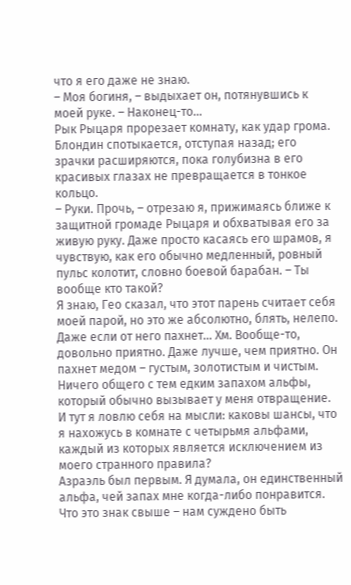что я его даже не знаю.
– Моя богиня, – выдыхает он, потянувшись к моей руке. – Наконец-то…
Рык Рыцаря прорезает комнату, как удар грома. Блондин спотыкается, отступая назад; его зрачки расширяются, пока голубизна в его красивых глазах не превращается в тонкое кольцо.
– Руки. Прочь, – отрезаю я, прижимаясь ближе к защитной громаде Рыцаря и обхватывая его за живую руку. Даже просто касаясь его шрамов, я чувствую, как его обычно медленный, ровный пульс колотит, словно боевой барабан. – Ты вообще кто такой?
Я знаю, Гео сказал, что этот парень считает себя моей парой, но это же абсолютно, блять, нелепо. Даже если от него пахнет… Хм. Вообще-то, довольно приятно. Даже лучше, чем приятно. Он пахнет медом – густым, золотистым и чистым. Ничего общего с тем едким запахом альфы, который обычно вызывает у меня отвращение.
И тут я ловлю себя на мысли: каковы шансы, что я нахожусь в комнате с четырьмя альфами, каждый из которых является исключением из моего странного правила?
Азраэль был первым. Я думала, он единственный альфа, чей запах мне когда-либо понравится. Что это знак свыше – нам суждено быть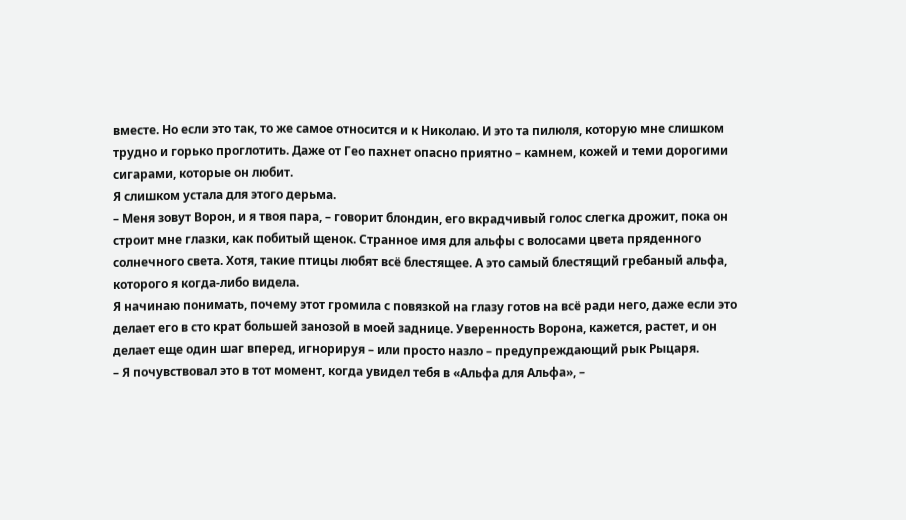вместе. Но если это так, то же самое относится и к Николаю. И это та пилюля, которую мне слишком трудно и горько проглотить. Даже от Гео пахнет опасно приятно – камнем, кожей и теми дорогими сигарами, которые он любит.
Я слишком устала для этого дерьма.
– Меня зовут Ворон, и я твоя пара, – говорит блондин, его вкрадчивый голос слегка дрожит, пока он строит мне глазки, как побитый щенок. Странное имя для альфы с волосами цвета пряденного солнечного света. Хотя, такие птицы любят всё блестящее. А это самый блестящий гребаный альфа, которого я когда-либо видела.
Я начинаю понимать, почему этот громила с повязкой на глазу готов на всё ради него, даже если это делает его в сто крат большей занозой в моей заднице. Уверенность Ворона, кажется, растет, и он делает еще один шаг вперед, игнорируя – или просто назло – предупреждающий рык Рыцаря.
– Я почувствовал это в тот момент, когда увидел тебя в «Альфа для Альфа», –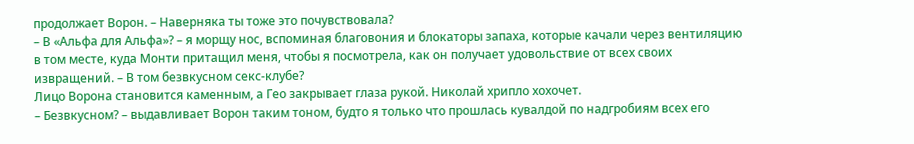продолжает Ворон. – Наверняка ты тоже это почувствовала?
– В «Альфа для Альфа»? – я морщу нос, вспоминая благовония и блокаторы запаха, которые качали через вентиляцию в том месте, куда Монти притащил меня, чтобы я посмотрела, как он получает удовольствие от всех своих извращений. – В том безвкусном секс-клубе?
Лицо Ворона становится каменным, а Гео закрывает глаза рукой. Николай хрипло хохочет.
– Безвкусном? – выдавливает Ворон таким тоном, будто я только что прошлась кувалдой по надгробиям всех его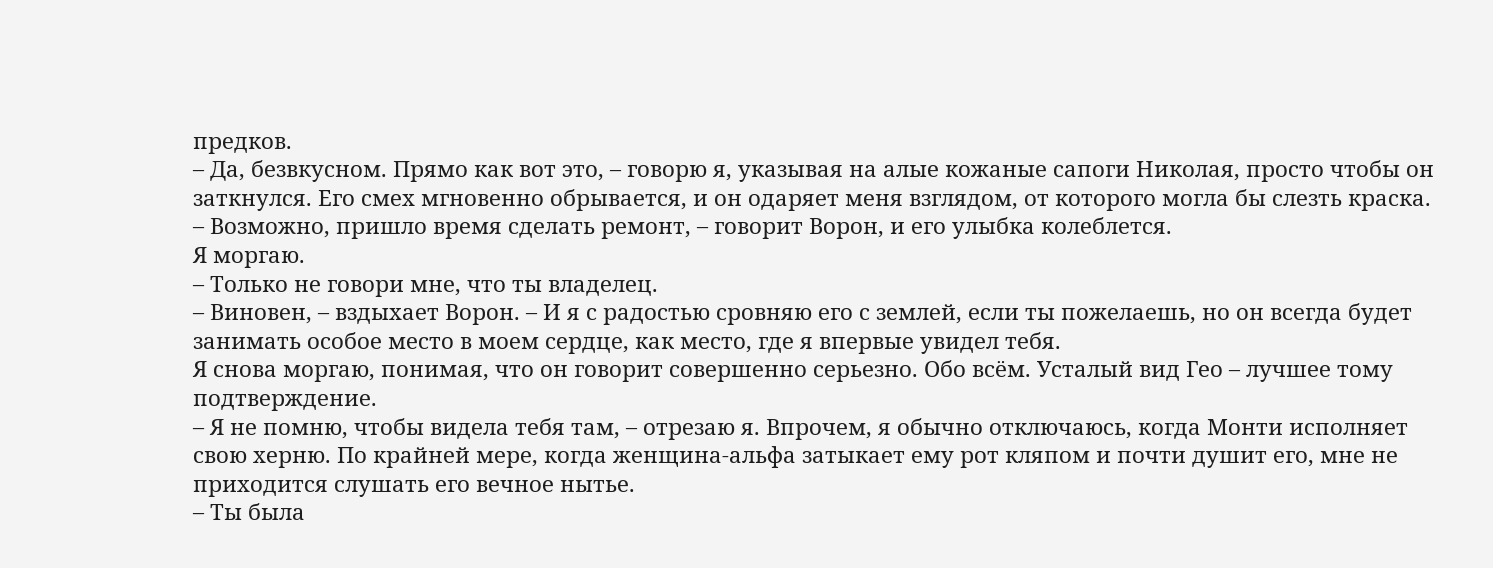предков.
– Да, безвкусном. Прямо как вот это, – говорю я, указывая на алые кожаные сапоги Николая, просто чтобы он заткнулся. Его смех мгновенно обрывается, и он одаряет меня взглядом, от которого могла бы слезть краска.
– Возможно, пришло время сделать ремонт, – говорит Ворон, и его улыбка колеблется.
Я моргаю.
– Только не говори мне, что ты владелец.
– Виновен, – вздыхает Ворон. – И я с радостью сровняю его с землей, если ты пожелаешь, но он всегда будет занимать особое место в моем сердце, как место, где я впервые увидел тебя.
Я снова моргаю, понимая, что он говорит совершенно серьезно. Обо всём. Усталый вид Гео – лучшее тому подтверждение.
– Я не помню, чтобы видела тебя там, – отрезаю я. Впрочем, я обычно отключаюсь, когда Монти исполняет свою херню. По крайней мере, когда женщина-альфа затыкает ему рот кляпом и почти душит его, мне не приходится слушать его вечное нытье.
– Ты была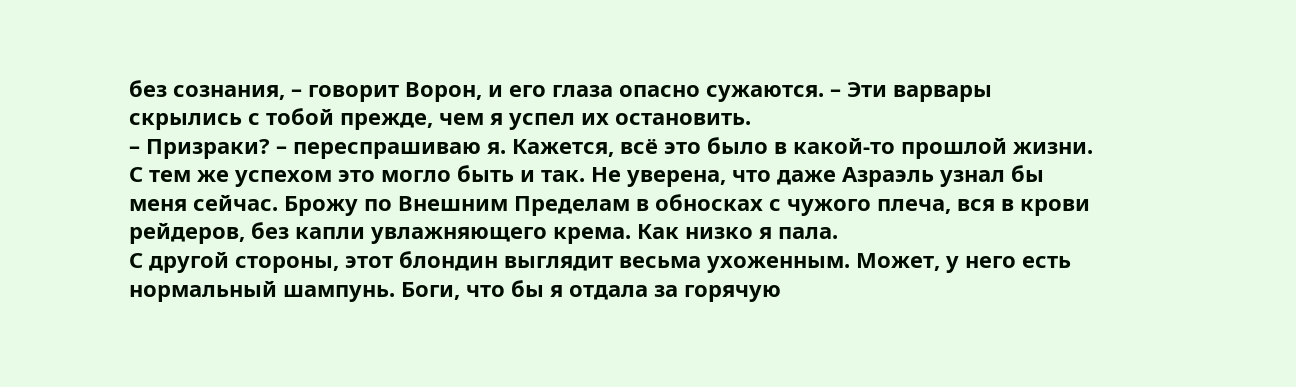без сознания, – говорит Ворон, и его глаза опасно сужаются. – Эти варвары скрылись с тобой прежде, чем я успел их остановить.
– Призраки? – переспрашиваю я. Кажется, всё это было в какой-то прошлой жизни. С тем же успехом это могло быть и так. Не уверена, что даже Азраэль узнал бы меня сейчас. Брожу по Внешним Пределам в обносках с чужого плеча, вся в крови рейдеров, без капли увлажняющего крема. Как низко я пала.
С другой стороны, этот блондин выглядит весьма ухоженным. Может, у него есть нормальный шампунь. Боги, что бы я отдала за горячую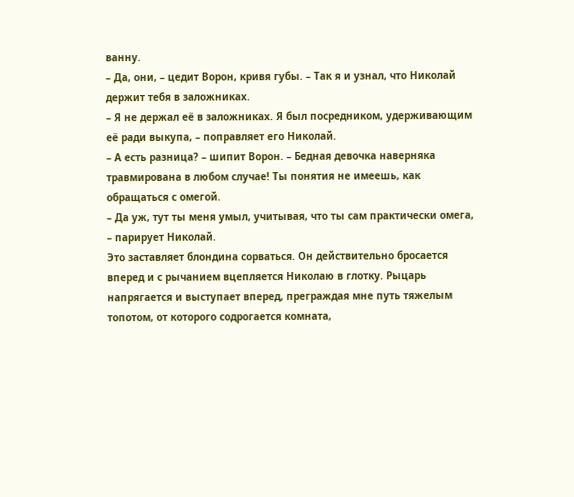ванну.
– Да, они, – цедит Ворон, кривя губы. – Так я и узнал, что Николай держит тебя в заложниках.
– Я не держал её в заложниках. Я был посредником, удерживающим её ради выкупа, – поправляет его Николай.
– А есть разница? – шипит Ворон. – Бедная девочка наверняка травмирована в любом случае! Ты понятия не имеешь, как обращаться с омегой.
– Да уж, тут ты меня умыл, учитывая, что ты сам практически омега, – парирует Николай.
Это заставляет блондина сорваться. Он действительно бросается вперед и с рычанием вцепляется Николаю в глотку. Рыцарь напрягается и выступает вперед, преграждая мне путь тяжелым топотом, от которого содрогается комната,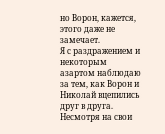но Ворон, кажется, этого даже не замечает.
Я с раздражением и некоторым азартом наблюдаю за тем, как Ворон и Николай вцепились друг в друга. Несмотря на свои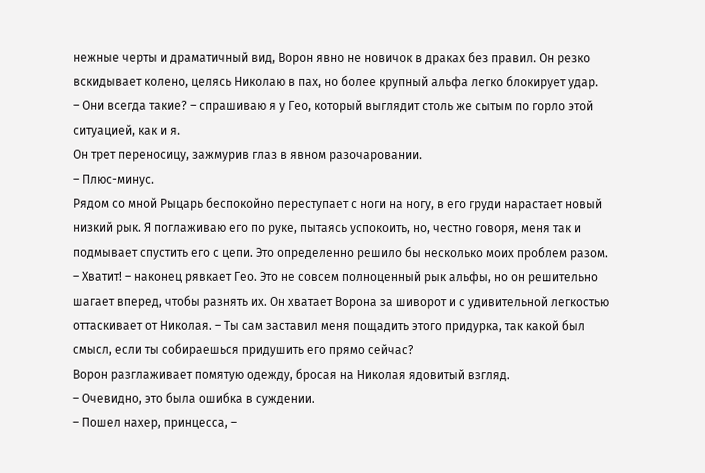нежные черты и драматичный вид, Ворон явно не новичок в драках без правил. Он резко вскидывает колено, целясь Николаю в пах, но более крупный альфа легко блокирует удар.
– Они всегда такие? – спрашиваю я у Гео, который выглядит столь же сытым по горло этой ситуацией, как и я.
Он трет переносицу, зажмурив глаз в явном разочаровании.
– Плюс-минус.
Рядом со мной Рыцарь беспокойно переступает с ноги на ногу, в его груди нарастает новый низкий рык. Я поглаживаю его по руке, пытаясь успокоить, но, честно говоря, меня так и подмывает спустить его с цепи. Это определенно решило бы несколько моих проблем разом.
– Хватит! – наконец рявкает Гео. Это не совсем полноценный рык альфы, но он решительно шагает вперед, чтобы разнять их. Он хватает Ворона за шиворот и с удивительной легкостью оттаскивает от Николая. – Ты сам заставил меня пощадить этого придурка, так какой был смысл, если ты собираешься придушить его прямо сейчас?
Ворон разглаживает помятую одежду, бросая на Николая ядовитый взгляд.
– Очевидно, это была ошибка в суждении.
– Пошел нахер, принцесса, –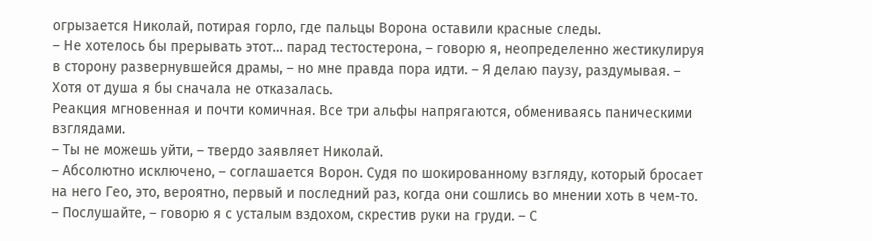огрызается Николай, потирая горло, где пальцы Ворона оставили красные следы.
– Не хотелось бы прерывать этот… парад тестостерона, – говорю я, неопределенно жестикулируя в сторону развернувшейся драмы, – но мне правда пора идти. – Я делаю паузу, раздумывая. – Хотя от душа я бы сначала не отказалась.
Реакция мгновенная и почти комичная. Все три альфы напрягаются, обмениваясь паническими взглядами.
– Ты не можешь уйти, – твердо заявляет Николай.
– Абсолютно исключено, – соглашается Ворон. Судя по шокированному взгляду, который бросает на него Гео, это, вероятно, первый и последний раз, когда они сошлись во мнении хоть в чем-то.
– Послушайте, – говорю я с усталым вздохом, скрестив руки на груди. – С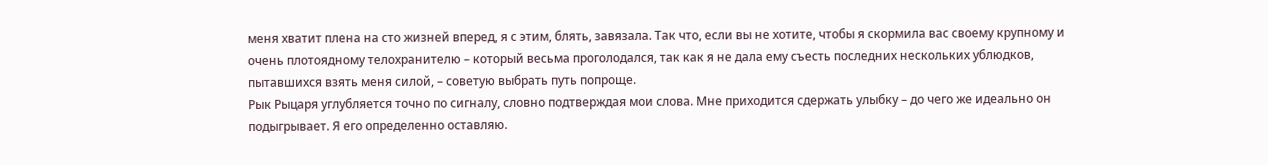меня хватит плена на сто жизней вперед, я с этим, блять, завязала. Так что, если вы не хотите, чтобы я скормила вас своему крупному и очень плотоядному телохранителю – который весьма проголодался, так как я не дала ему съесть последних нескольких ублюдков, пытавшихся взять меня силой, – советую выбрать путь попроще.
Рык Рыцаря углубляется точно по сигналу, словно подтверждая мои слова. Мне приходится сдержать улыбку – до чего же идеально он подыгрывает. Я его определенно оставляю.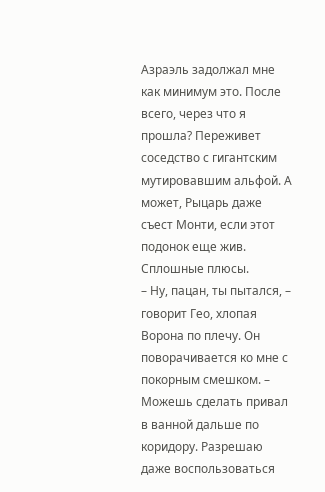Азраэль задолжал мне как минимум это. После всего, через что я прошла? Переживет соседство с гигантским мутировавшим альфой. А может, Рыцарь даже съест Монти, если этот подонок еще жив. Сплошные плюсы.
– Ну, пацан, ты пытался, – говорит Гео, хлопая Ворона по плечу. Он поворачивается ко мне с покорным смешком. – Можешь сделать привал в ванной дальше по коридору. Разрешаю даже воспользоваться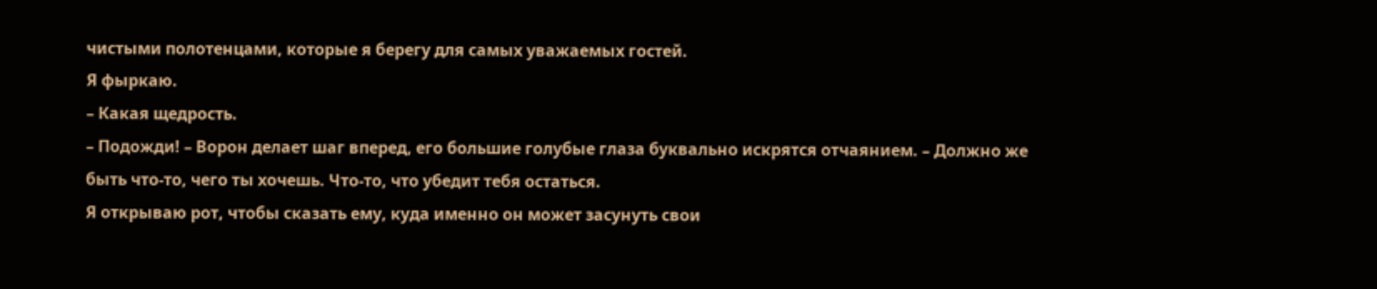чистыми полотенцами, которые я берегу для самых уважаемых гостей.
Я фыркаю.
– Какая щедрость.
– Подожди! – Ворон делает шаг вперед, его большие голубые глаза буквально искрятся отчаянием. – Должно же быть что-то, чего ты хочешь. Что-то, что убедит тебя остаться.
Я открываю рот, чтобы сказать ему, куда именно он может засунуть свои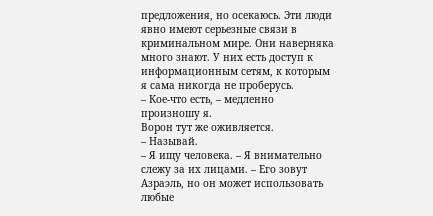предложения, но осекаюсь. Эти люди явно имеют серьезные связи в криминальном мире. Они наверняка много знают. У них есть доступ к информационным сетям, к которым я сама никогда не проберусь.
– Кое-что есть, – медленно произношу я.
Ворон тут же оживляется.
– Называй.
– Я ищу человека. – Я внимательно слежу за их лицами. – Его зовут Азраэль, но он может использовать любые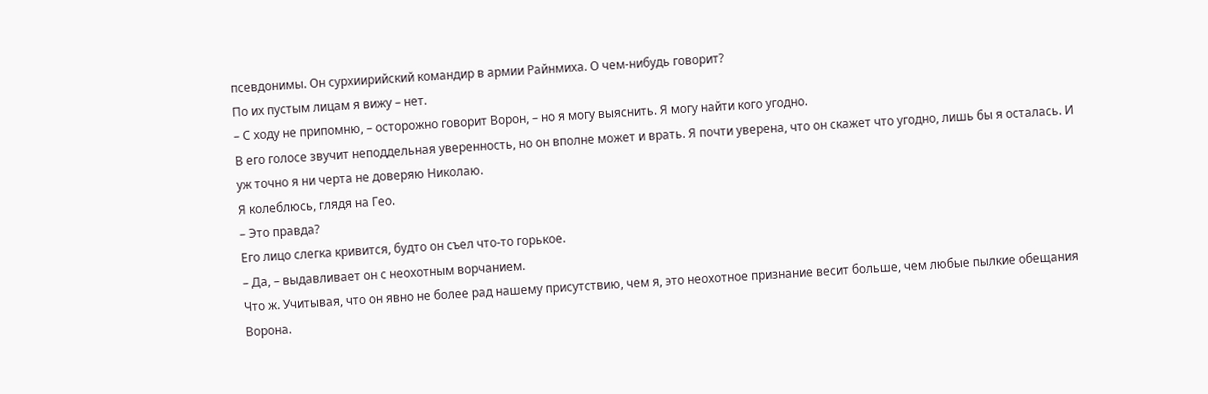псевдонимы. Он сурхиирийский командир в армии Райнмиха. О чем-нибудь говорит?
По их пустым лицам я вижу – нет.
– С ходу не припомню, – осторожно говорит Ворон, – но я могу выяснить. Я могу найти кого угодно.
В его голосе звучит неподдельная уверенность, но он вполне может и врать. Я почти уверена, что он скажет что угодно, лишь бы я осталась. И уж точно я ни черта не доверяю Николаю.
Я колеблюсь, глядя на Гео.
– Это правда?
Его лицо слегка кривится, будто он съел что-то горькое.
– Да, – выдавливает он с неохотным ворчанием.
Что ж. Учитывая, что он явно не более рад нашему присутствию, чем я, это неохотное признание весит больше, чем любые пылкие обещания Ворона.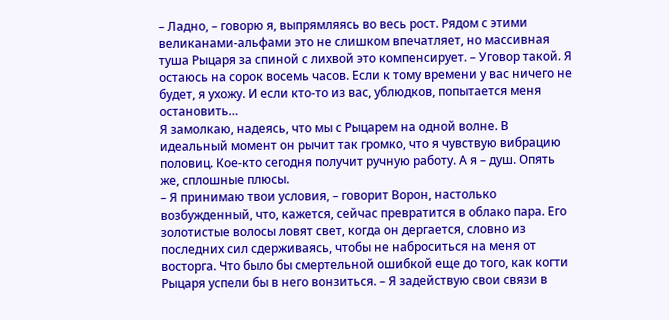– Ладно, – говорю я, выпрямляясь во весь рост. Рядом с этими великанами-альфами это не слишком впечатляет, но массивная туша Рыцаря за спиной с лихвой это компенсирует. – Уговор такой. Я остаюсь на сорок восемь часов. Если к тому времени у вас ничего не будет, я ухожу. И если кто-то из вас, ублюдков, попытается меня остановить…
Я замолкаю, надеясь, что мы с Рыцарем на одной волне. В идеальный момент он рычит так громко, что я чувствую вибрацию половиц. Кое-кто сегодня получит ручную работу. А я – душ. Опять же, сплошные плюсы.
– Я принимаю твои условия, – говорит Ворон, настолько возбужденный, что, кажется, сейчас превратится в облако пара. Его золотистые волосы ловят свет, когда он дергается, словно из последних сил сдерживаясь, чтобы не наброситься на меня от восторга. Что было бы смертельной ошибкой еще до того, как когти Рыцаря успели бы в него вонзиться. – Я задействую свои связи в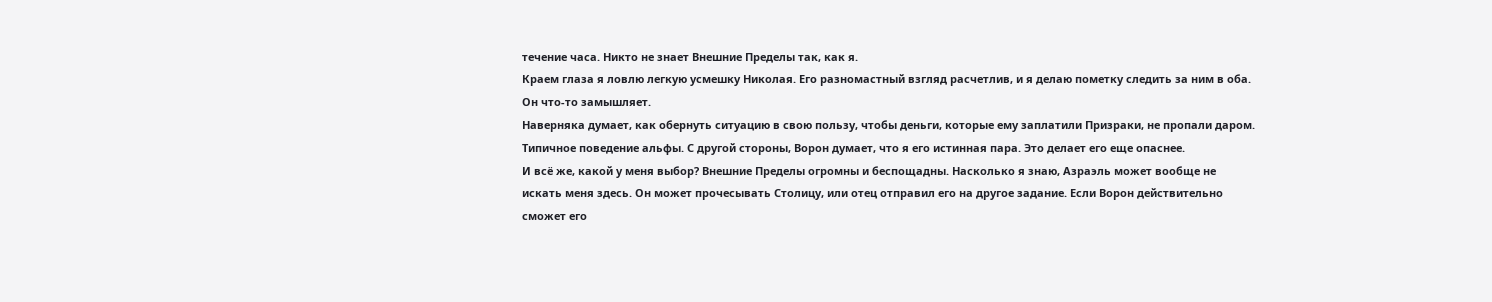течение часа. Никто не знает Внешние Пределы так, как я.
Краем глаза я ловлю легкую усмешку Николая. Его разномастный взгляд расчетлив, и я делаю пометку следить за ним в оба. Он что-то замышляет.
Наверняка думает, как обернуть ситуацию в свою пользу, чтобы деньги, которые ему заплатили Призраки, не пропали даром. Типичное поведение альфы. С другой стороны, Ворон думает, что я его истинная пара. Это делает его еще опаснее.
И всё же, какой у меня выбор? Внешние Пределы огромны и беспощадны. Насколько я знаю, Азраэль может вообще не искать меня здесь. Он может прочесывать Столицу, или отец отправил его на другое задание. Если Ворон действительно сможет его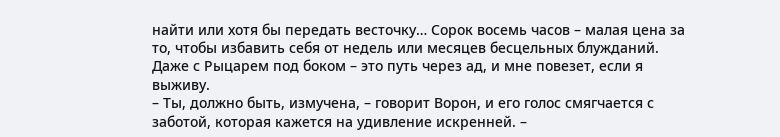найти или хотя бы передать весточку… Сорок восемь часов – малая цена за то, чтобы избавить себя от недель или месяцев бесцельных блужданий. Даже с Рыцарем под боком – это путь через ад, и мне повезет, если я выживу.
– Ты, должно быть, измучена, – говорит Ворон, и его голос смягчается с заботой, которая кажется на удивление искренней. –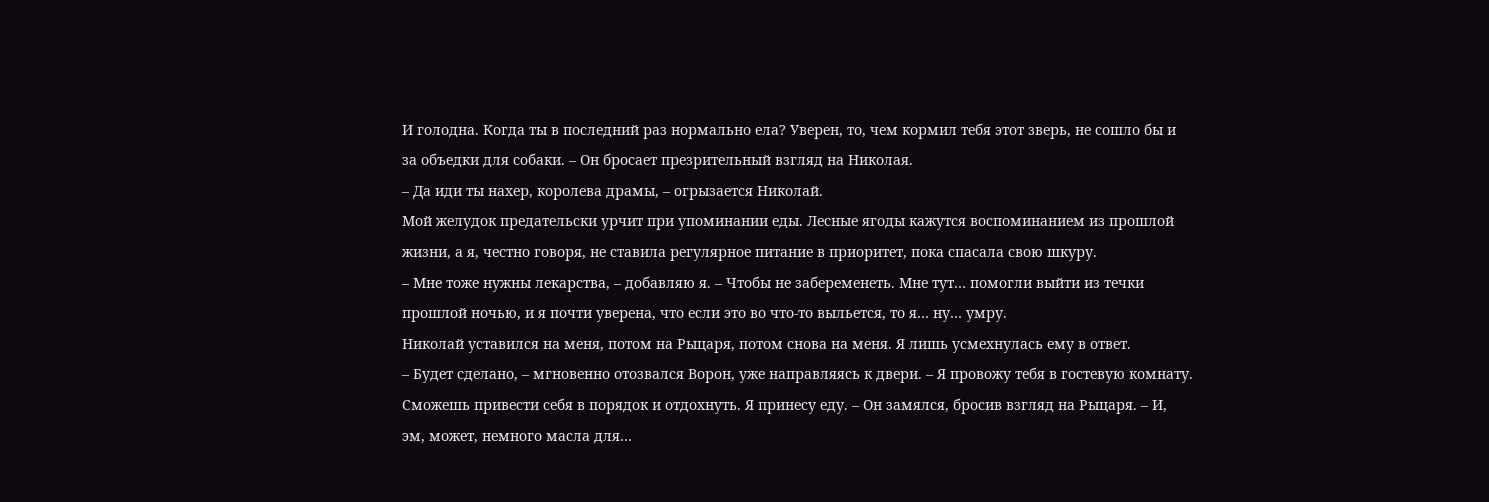И голодна. Когда ты в последний раз нормально ела? Уверен, то, чем кормил тебя этот зверь, не сошло бы и за объедки для собаки. – Он бросает презрительный взгляд на Николая.
– Да иди ты нахер, королева драмы, – огрызается Николай.
Мой желудок предательски урчит при упоминании еды. Лесные ягоды кажутся воспоминанием из прошлой жизни, а я, честно говоря, не ставила регулярное питание в приоритет, пока спасала свою шкуру.
– Мне тоже нужны лекарства, – добавляю я. – Чтобы не забеременеть. Мне тут… помогли выйти из течки прошлой ночью, и я почти уверена, что если это во что-то выльется, то я… ну… умру.
Николай уставился на меня, потом на Рыцаря, потом снова на меня. Я лишь усмехнулась ему в ответ.
– Будет сделано, – мгновенно отозвался Ворон, уже направляясь к двери. – Я провожу тебя в гостевую комнату. Сможешь привести себя в порядок и отдохнуть. Я принесу еду. – Он замялся, бросив взгляд на Рыцаря. – И, эм, может, немного масла для…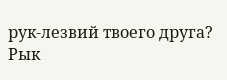рук-лезвий твоего друга?
Рык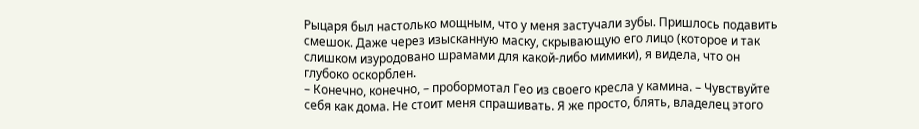Рыцаря был настолько мощным, что у меня застучали зубы. Пришлось подавить смешок. Даже через изысканную маску, скрывающую его лицо (которое и так слишком изуродовано шрамами для какой-либо мимики), я видела, что он глубоко оскорблен.
– Конечно, конечно, – пробормотал Гео из своего кресла у камина. – Чувствуйте себя как дома. Не стоит меня спрашивать. Я же просто, блять, владелец этого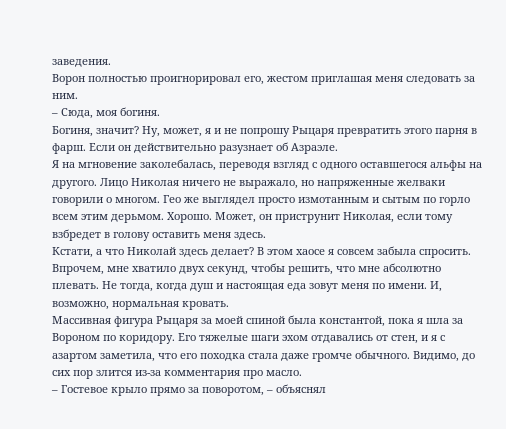заведения.
Ворон полностью проигнорировал его, жестом приглашая меня следовать за ним.
– Сюда, моя богиня.
Богиня, значит? Ну, может, я и не попрошу Рыцаря превратить этого парня в фарш. Если он действительно разузнает об Азраэле.
Я на мгновение заколебалась, переводя взгляд с одного оставшегося альфы на другого. Лицо Николая ничего не выражало, но напряженные желваки говорили о многом. Гео же выглядел просто измотанным и сытым по горло всем этим дерьмом. Хорошо. Может, он приструнит Николая, если тому взбредет в голову оставить меня здесь.
Кстати, а что Николай здесь делает? В этом хаосе я совсем забыла спросить. Впрочем, мне хватило двух секунд, чтобы решить, что мне абсолютно плевать. Не тогда, когда душ и настоящая еда зовут меня по имени. И, возможно, нормальная кровать.
Массивная фигура Рыцаря за моей спиной была константой, пока я шла за Вороном по коридору. Его тяжелые шаги эхом отдавались от стен, и я с азартом заметила, что его походка стала даже громче обычного. Видимо, до сих пор злится из-за комментария про масло.
– Гостевое крыло прямо за поворотом, – объяснял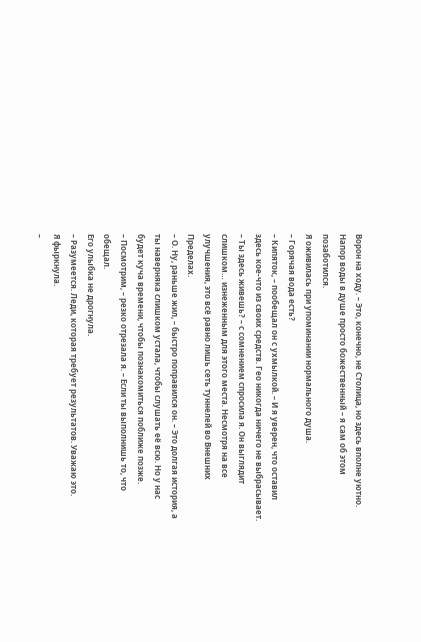Ворон на ходу. – Это, конечно, не Столица, но здесь вполне уютно. Напор воды в душе просто божественный – я сам об этом позаботился.
Я оживилась при упоминании нормального душа.
– Горячая вода есть?
– Кипяток, – пообещал он с ухмылкой. – И я уверен, что оставил здесь кое-что из своих средств. Гео никогда ничего не выбрасывает.
– Ты здесь живешь? – с сомнением спросила я. Он выглядит слишком… изнеженным для этого места. Несмотря на все улучшения, это всё равно лишь сеть туннелей во Внешних Пределах.
– О. Ну, раньше жил, – быстро поправился он. – Это долгая история, а ты наверняка слишком устала, чтобы слушать её всю. Но у нас будет куча времени, чтобы познакомиться поближе позже.
– Посмотрим, – резко отрезала я. – Если ты выполнишь то, что обещал.
Его улыбка не дрогнула.
– Разумеется. Леди, которая требует результатов. Уважаю это.
Я фыркнула.
–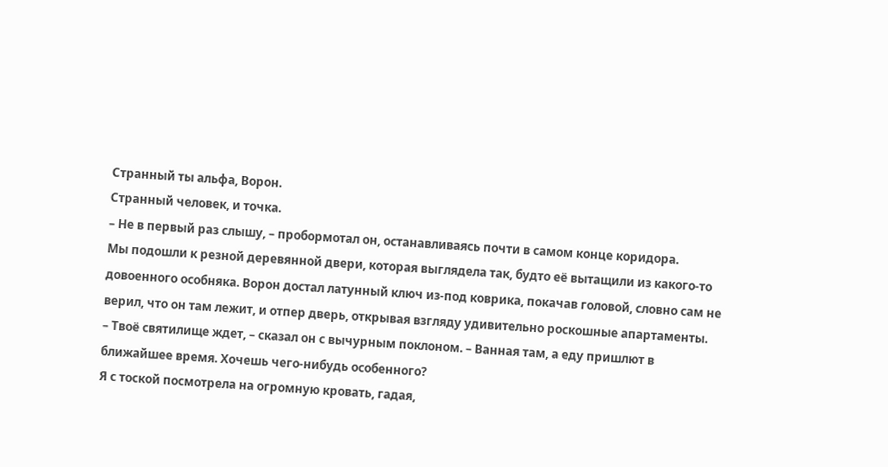Странный ты альфа, Ворон.
Странный человек, и точка.
– Не в первый раз слышу, – пробормотал он, останавливаясь почти в самом конце коридора.
Мы подошли к резной деревянной двери, которая выглядела так, будто её вытащили из какого-то довоенного особняка. Ворон достал латунный ключ из-под коврика, покачав головой, словно сам не верил, что он там лежит, и отпер дверь, открывая взгляду удивительно роскошные апартаменты.
– Твоё святилище ждет, – сказал он с вычурным поклоном. – Ванная там, а еду пришлют в ближайшее время. Хочешь чего-нибудь особенного?
Я с тоской посмотрела на огромную кровать, гадая,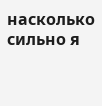насколько сильно я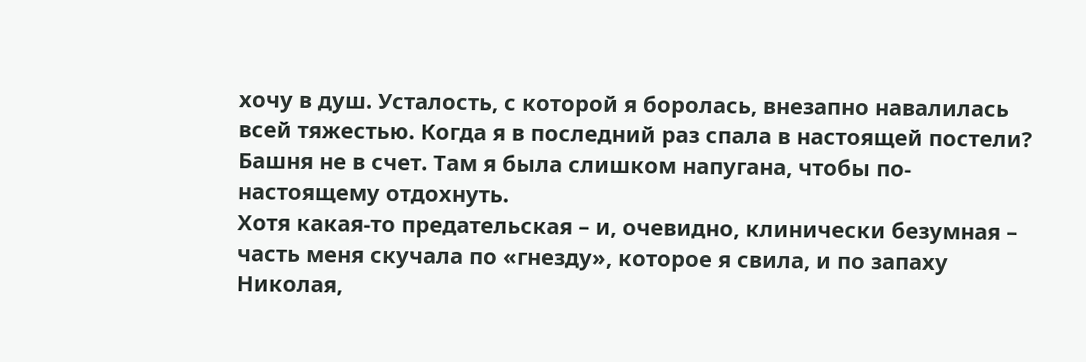хочу в душ. Усталость, с которой я боролась, внезапно навалилась всей тяжестью. Когда я в последний раз спала в настоящей постели? Башня не в счет. Там я была слишком напугана, чтобы по-настоящему отдохнуть.
Хотя какая-то предательская – и, очевидно, клинически безумная – часть меня скучала по «гнезду», которое я свила, и по запаху Николая,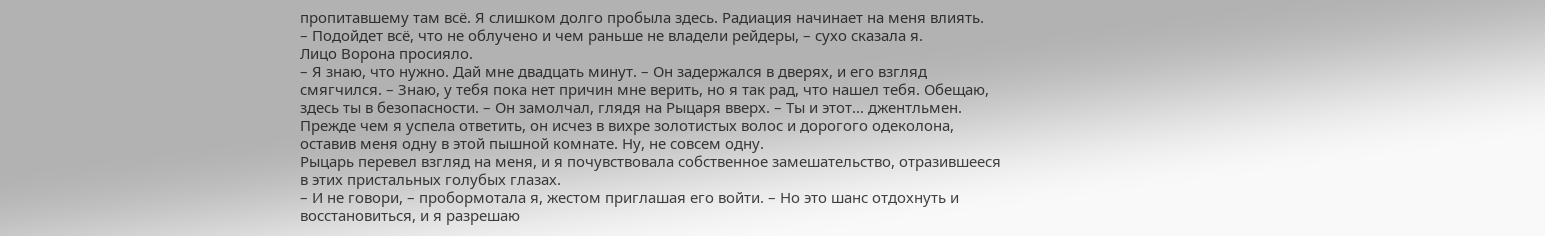пропитавшему там всё. Я слишком долго пробыла здесь. Радиация начинает на меня влиять.
– Подойдет всё, что не облучено и чем раньше не владели рейдеры, – сухо сказала я.
Лицо Ворона просияло.
– Я знаю, что нужно. Дай мне двадцать минут. – Он задержался в дверях, и его взгляд смягчился. – Знаю, у тебя пока нет причин мне верить, но я так рад, что нашел тебя. Обещаю, здесь ты в безопасности. – Он замолчал, глядя на Рыцаря вверх. – Ты и этот… джентльмен.
Прежде чем я успела ответить, он исчез в вихре золотистых волос и дорогого одеколона, оставив меня одну в этой пышной комнате. Ну, не совсем одну.
Рыцарь перевел взгляд на меня, и я почувствовала собственное замешательство, отразившееся в этих пристальных голубых глазах.
– И не говори, – пробормотала я, жестом приглашая его войти. – Но это шанс отдохнуть и восстановиться, и я разрешаю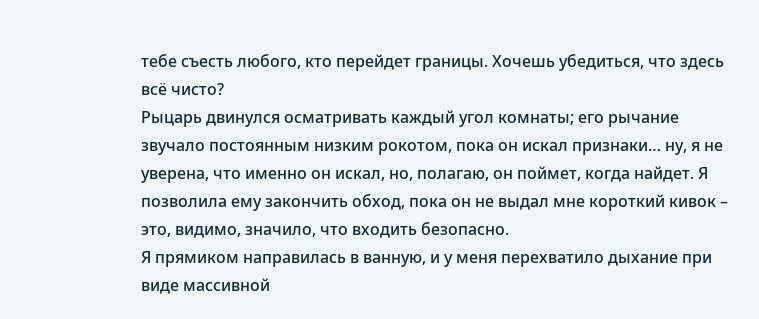тебе съесть любого, кто перейдет границы. Хочешь убедиться, что здесь всё чисто?
Рыцарь двинулся осматривать каждый угол комнаты; его рычание звучало постоянным низким рокотом, пока он искал признаки… ну, я не уверена, что именно он искал, но, полагаю, он поймет, когда найдет. Я позволила ему закончить обход, пока он не выдал мне короткий кивок – это, видимо, значило, что входить безопасно.
Я прямиком направилась в ванную, и у меня перехватило дыхание при виде массивной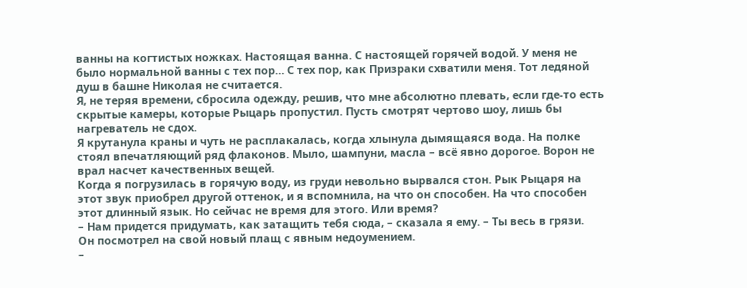ванны на когтистых ножках. Настоящая ванна. С настоящей горячей водой. У меня не было нормальной ванны с тех пор… С тех пор, как Призраки схватили меня. Тот ледяной душ в башне Николая не считается.
Я, не теряя времени, сбросила одежду, решив, что мне абсолютно плевать, если где-то есть скрытые камеры, которые Рыцарь пропустил. Пусть смотрят чертово шоу, лишь бы нагреватель не сдох.
Я крутанула краны и чуть не расплакалась, когда хлынула дымящаяся вода. На полке стоял впечатляющий ряд флаконов. Мыло, шампуни, масла – всё явно дорогое. Ворон не врал насчет качественных вещей.
Когда я погрузилась в горячую воду, из груди невольно вырвался стон. Рык Рыцаря на этот звук приобрел другой оттенок, и я вспомнила, на что он способен. На что способен этот длинный язык. Но сейчас не время для этого. Или время?
– Нам придется придумать, как затащить тебя сюда, – сказала я ему. – Ты весь в грязи.
Он посмотрел на свой новый плащ с явным недоумением.
–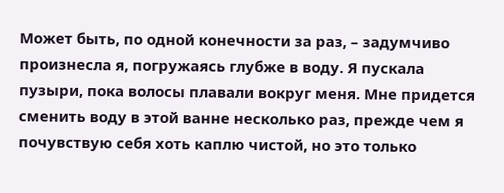Может быть, по одной конечности за раз, – задумчиво произнесла я, погружаясь глубже в воду. Я пускала пузыри, пока волосы плавали вокруг меня. Мне придется сменить воду в этой ванне несколько раз, прежде чем я почувствую себя хоть каплю чистой, но это только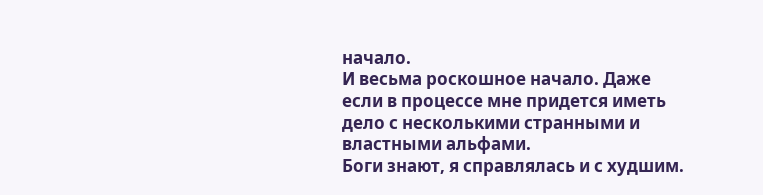начало.
И весьма роскошное начало. Даже если в процессе мне придется иметь дело с несколькими странными и властными альфами.
Боги знают, я справлялась и с худшим.